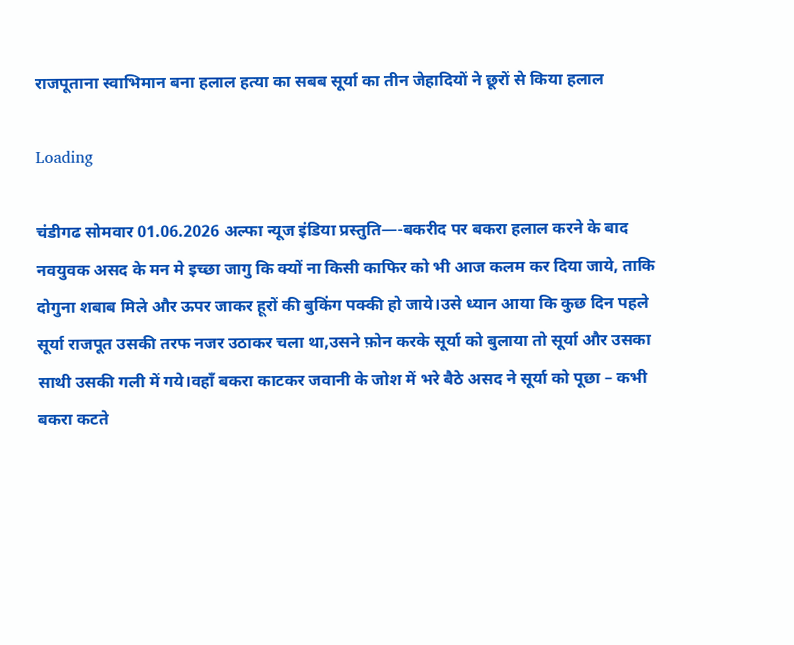राजपूताना स्वाभिमान बना हलाल हत्या का सबब सूर्या का तीन जेहादियों ने छूरों से किया हलाल

Loading

चंडीगढ सोमवार 01.06.2026 अल्फा न्यूज इंडिया प्रस्तुति—-बकरीद पर बकरा हलाल करने के बाद नवयुवक असद के मन मे इच्छा जागु कि क्यों ना किसी काफिर को भी आज कलम कर दिया जाये, ताकि दोगुना शबाब मिले और ऊपर जाकर हूरों की बुकिंग पक्की हो जाये।उसे ध्यान आया कि कुछ दिन पहले सूर्या राजपूत उसकी तरफ नजर उठाकर चला था,उसने फ़ोन करके सूर्या को बुलाया तो सूर्या और उसका साथी उसकी गली में गये।वहाँ बकरा काटकर जवानी के जोश में भरे बैठे असद ने सूर्या को पूछा – कभी बकरा कटते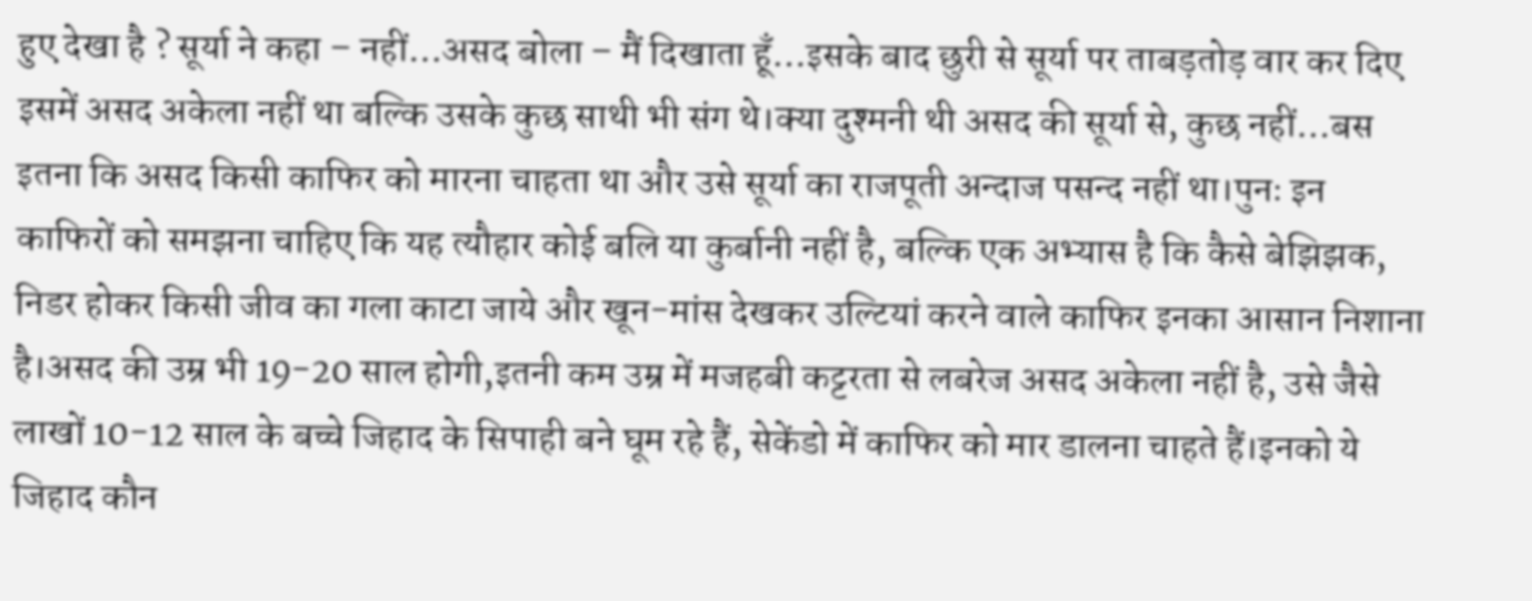हुए देखा है ? सूर्या ने कहा – नहीं…असद बोला – मैं दिखाता हूँ…इसके बाद छुरी से सूर्या पर ताबड़तोड़ वार कर दिए इसमें असद अकेला नहीं था बल्कि उसके कुछ साथी भी संग थे।क्या दुश्मनी थी असद की सूर्या से, कुछ नहीं…बस इतना कि असद किसी काफिर को मारना चाहता था और उसे सूर्या का राजपूती अन्दाज पसन्द नहीं था।पुनः इन काफिरों को समझना चाहिए कि यह त्यौहार कोई बलि या कुर्बानी नहीं है, बल्कि एक अभ्यास है कि कैसे बेझिझक, निडर होकर किसी जीव का गला काटा जाये और खून-मांस देखकर उल्टियां करने वाले काफिर इनका आसान निशाना है।असद की उम्र भी 19-20 साल होगी,इतनी कम उम्र में मजहबी कट्टरता से लबरेज असद अकेला नहीं है, उसे जैसे लाखों 10-12 साल के बच्चे जिहाद के सिपाही बने घूम रहे हैं, सेकेंडो में काफिर को मार डालना चाहते हैं।इनको ये जिहाद कौन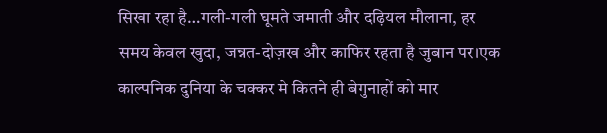सिखा रहा है…गली-गली घूमते जमाती और दढ़ियल मौलाना, हर समय केवल खुदा, जन्नत-दोज़ख और काफिर रहता है जुबान पर।एक काल्पनिक दुनिया के चक्कर मे कितने ही बेगुनाहों को मार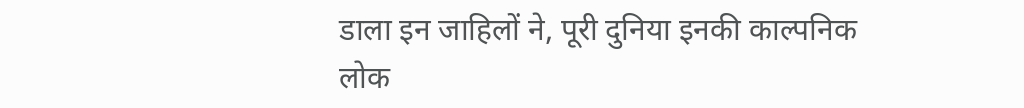डाला इन जाहिलों ने, पूरी दुनिया इनकी काल्पनिक लोक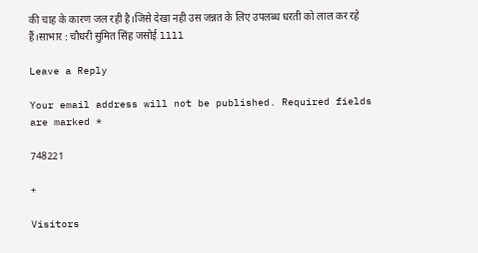की चाह के कारण जल रही है।जिसे देखा नही उस जन्नत के लिए उपलब्ध धरती को लाल कर रहे हैं।साभार : चौधरी सुमित सिंह जसोई llll

Leave a Reply

Your email address will not be published. Required fields are marked *

748221

+

Visitors